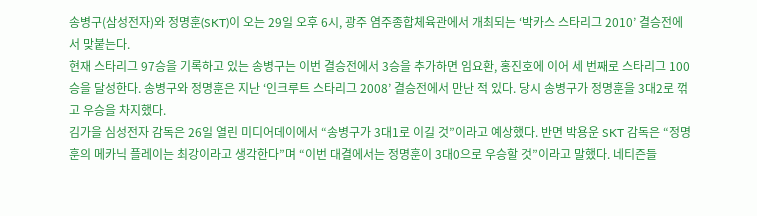송병구(삼성전자)와 정명훈(SKT)이 오는 29일 오후 6시, 광주 염주종합체육관에서 개최되는 ‘박카스 스타리그 2010’ 결승전에서 맞붙는다.
현재 스타리그 97승을 기록하고 있는 송병구는 이번 결승전에서 3승을 추가하면 임요환, 홍진호에 이어 세 번째로 스타리그 100승을 달성한다. 송병구와 정명훈은 지난 ‘인크루트 스타리그 2008’ 결승전에서 만난 적 있다. 당시 송병구가 정명훈을 3대2로 꺾고 우승을 차지했다.
김가을 심성전자 감독은 26일 열린 미디어데이에서 “송병구가 3대1로 이길 것”이라고 예상했다. 반면 박용운 SKT 감독은 “정명훈의 메카닉 플레이는 최강이라고 생각한다”며 “이번 대결에서는 정명훈이 3대0으로 우승할 것”이라고 말했다. 네티즌들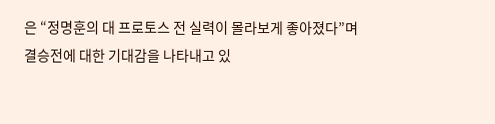은 “정명훈의 대 프로토스 전 실력이 몰라보게 좋아졌다”며 결승전에 대한 기대감을 나타내고 있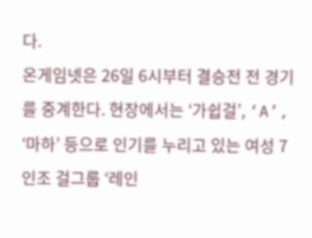다.
온게임넷은 26일 6시부터 결승전 전 경기를 중계한다. 현장에서는 ‘가쉽걸’, ‘A’, ‘마하’ 등으로 인기를 누리고 있는 여성 7인조 걸그룹 ‘레인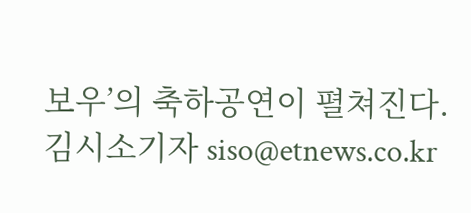보우’의 축하공연이 펼쳐진다.
김시소기자 siso@etnews.co.kr